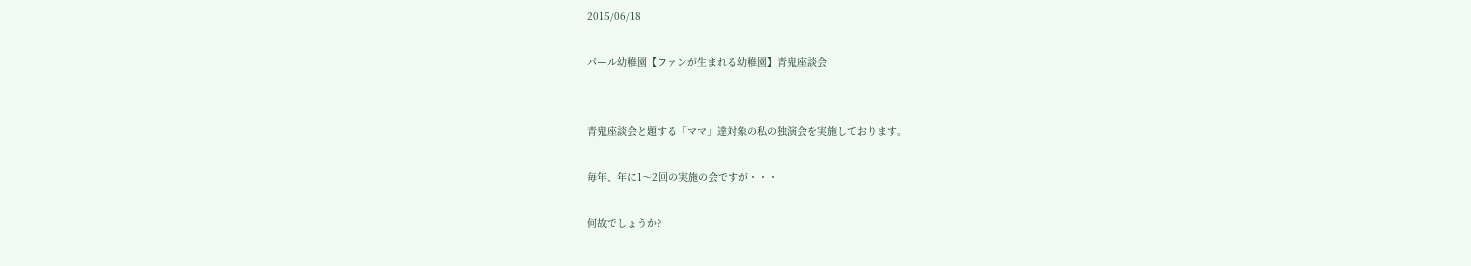2015/06/18

パール幼稚園【ファンが生まれる幼稚園】青鬼座談会


青鬼座談会と題する「ママ」達対象の私の独演会を実施しております。

毎年、年に1〜2回の実施の会ですが・・・

何故でしょうか?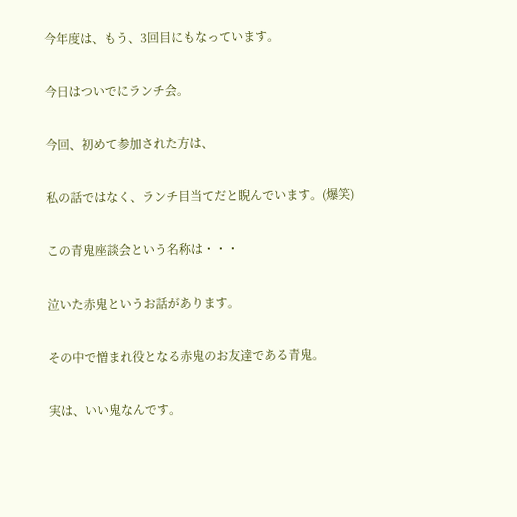今年度は、もう、3回目にもなっています。

今日はついでにランチ会。

今回、初めて参加された方は、

私の話ではなく、ランチ目当てだと睨んでいます。(爆笑)

この青鬼座談会という名称は・・・

泣いた赤鬼というお話があります。

その中で憎まれ役となる赤鬼のお友達である青鬼。

実は、いい鬼なんです。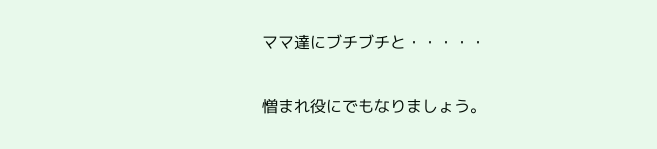ママ達にブチブチと・・・・・

憎まれ役にでもなりましょう。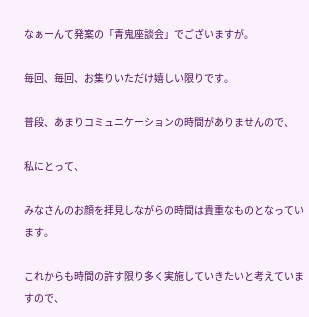なぁーんて発案の「青鬼座談会」でございますが。

毎回、毎回、お集りいただけ嬉しい限りです。

普段、あまりコミュニケーションの時間がありませんので、

私にとって、

みなさんのお顔を拝見しながらの時間は貴重なものとなっています。

これからも時間の許す限り多く実施していきたいと考えていますので、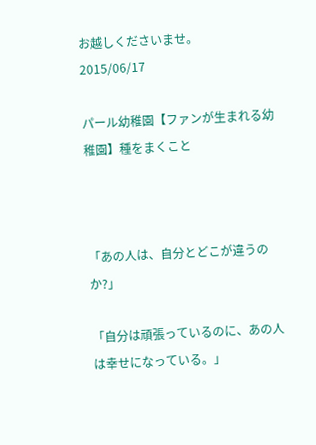お越しくださいませ。
2015/06/17

パール幼稚園【ファンが生まれる幼稚園】種をまくこと



「あの人は、自分とどこが違うのか?」

「自分は頑張っているのに、あの人は幸せになっている。」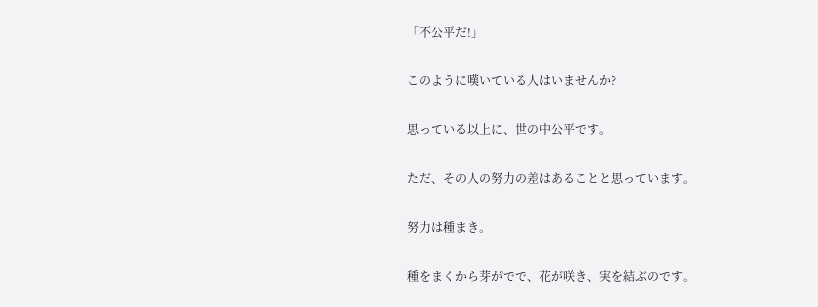「不公平だ!」

このように嘆いている人はいませんか?

思っている以上に、世の中公平です。

ただ、その人の努力の差はあることと思っています。

努力は種まき。

種をまくから芽がでで、花が咲き、実を結ぶのです。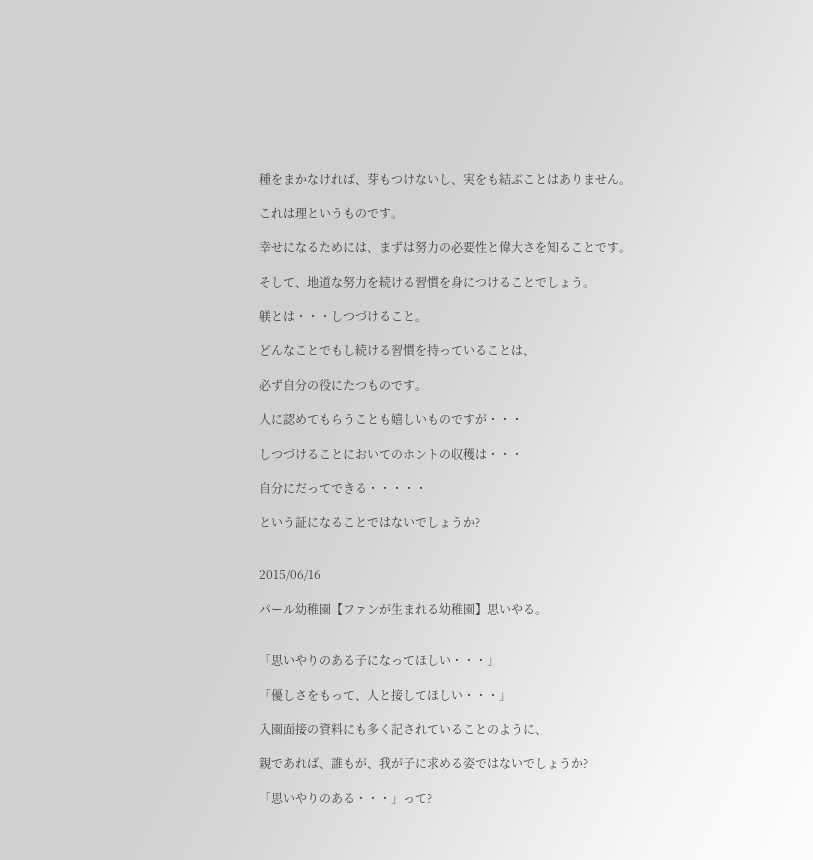種をまかなければ、芽もつけないし、実をも結ぶことはありません。

これは理というものです。

幸せになるためには、まずは努力の必要性と偉大さを知ることです。

そして、地道な努力を続ける習慣を身につけることでしょう。

躾とは・・・しつづけること。

どんなことでもし続ける習慣を持っていることは、

必ず自分の役にたつものです。

人に認めてもらうことも嬉しいものですが・・・

しつづけることにおいてのホントの収穫は・・・

自分にだってできる・・・・・

という証になることではないでしょうか?


2015/06/16

パール幼稚園【ファンが生まれる幼稚園】思いやる。


「思いやりのある子になってほしい・・・」

「優しさをもって、人と接してほしい・・・」

入園面接の資料にも多く記されていることのように、

親であれば、誰もが、我が子に求める姿ではないでしょうか?

「思いやりのある・・・」って?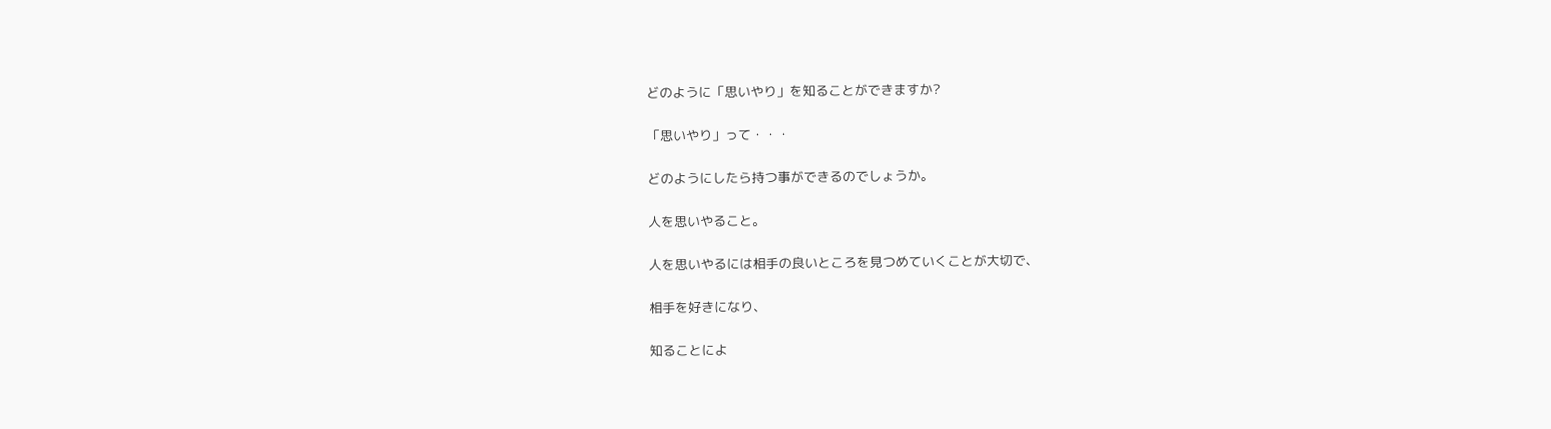どのように「思いやり」を知ることができますか?

「思いやり」って・・・

どのようにしたら持つ事ができるのでしょうか。

人を思いやること。

人を思いやるには相手の良いところを見つめていくことが大切で、

相手を好きになり、

知ることによ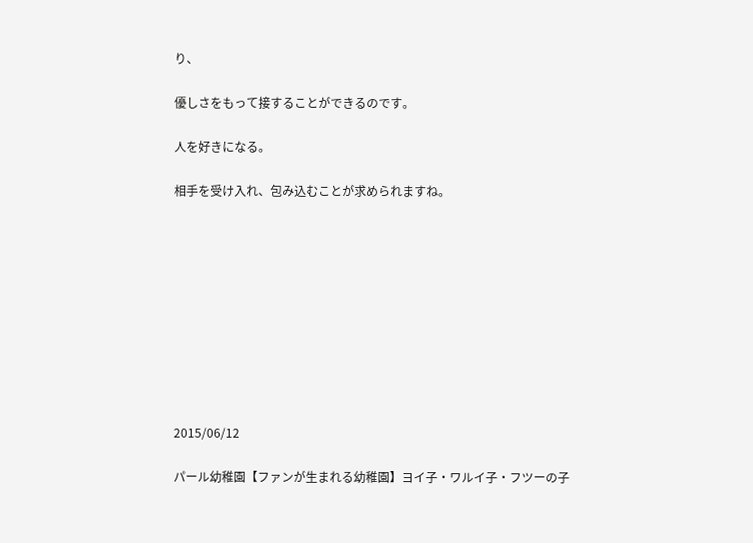り、

優しさをもって接することができるのです。

人を好きになる。

相手を受け入れ、包み込むことが求められますね。










2015/06/12

パール幼稚園【ファンが生まれる幼稚園】ヨイ子・ワルイ子・フツーの子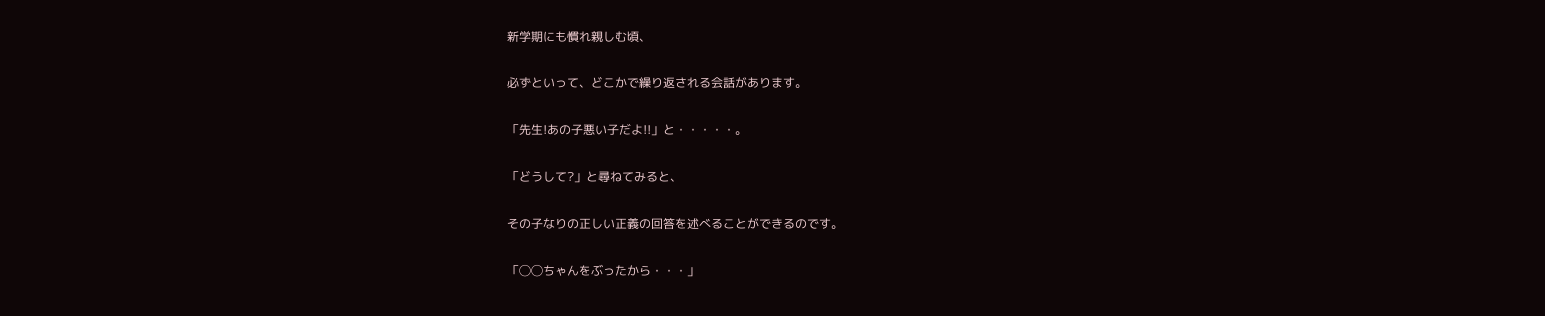新学期にも慣れ親しむ頃、

必ずといって、どこかで繰り返される会話があります。

「先生!あの子悪い子だよ!!」と・・・・・。

「どうして?」と尋ねてみると、

その子なりの正しい正義の回答を述べることができるのです。

「◯◯ちゃんをぶったから・・・」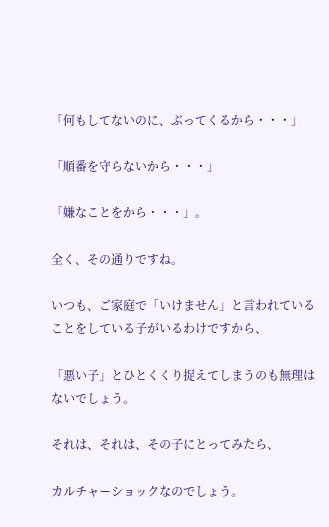「何もしてないのに、ぶってくるから・・・」

「順番を守らないから・・・」

「嫌なことをから・・・」。

全く、その通りですね。

いつも、ご家庭で「いけません」と言われていることをしている子がいるわけですから、

「悪い子」とひとくくり捉えてしまうのも無理はないでしょう。

それは、それは、その子にとってみたら、

カルチャーショックなのでしょう。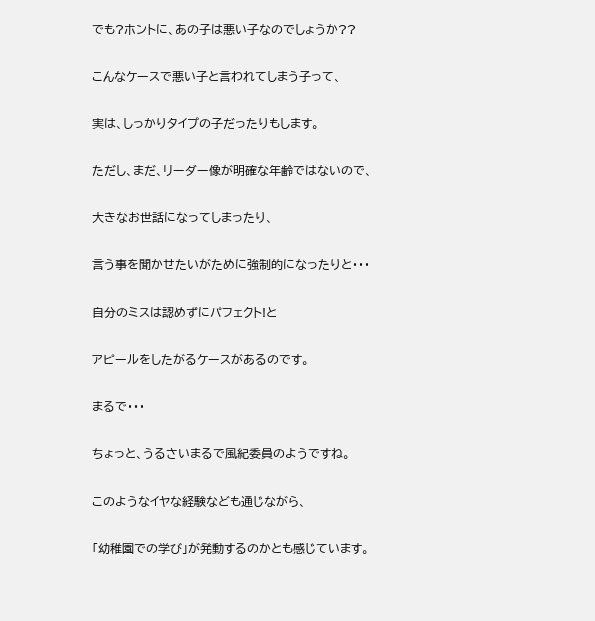でも?ホントに、あの子は悪い子なのでしょうか??

こんなケースで悪い子と言われてしまう子って、

実は、しっかりタイプの子だったりもします。

ただし、まだ、リーダー像が明確な年齢ではないので、

大きなお世話になってしまったり、

言う事を聞かせたいがために強制的になったりと・・・

自分のミスは認めずにパフェクト!と

アピールをしたがるケースがあるのです。

まるで・・・

ちょっと、うるさいまるで風紀委員のようですね。

このようなイヤな経験なども通じながら、

「幼稚園での学び」が発動するのかとも感じています。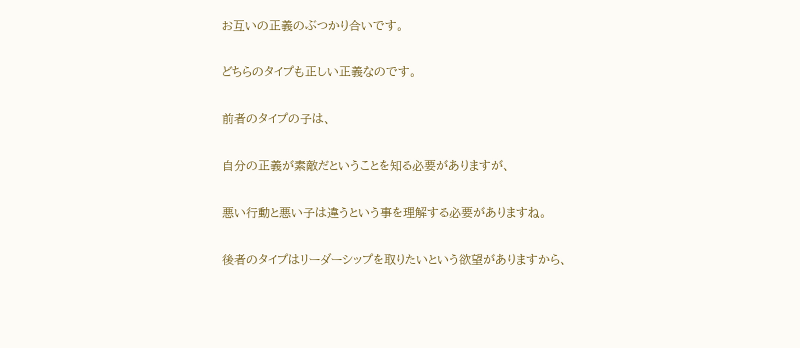お互いの正義のぶつかり合いです。

どちらのタイプも正しい正義なのです。

前者のタイプの子は、

自分の正義が素敵だということを知る必要がありますが、

悪い行動と悪い子は違うという事を理解する必要がありますね。

後者のタイプはリーダーシップを取りたいという欲望がありますから、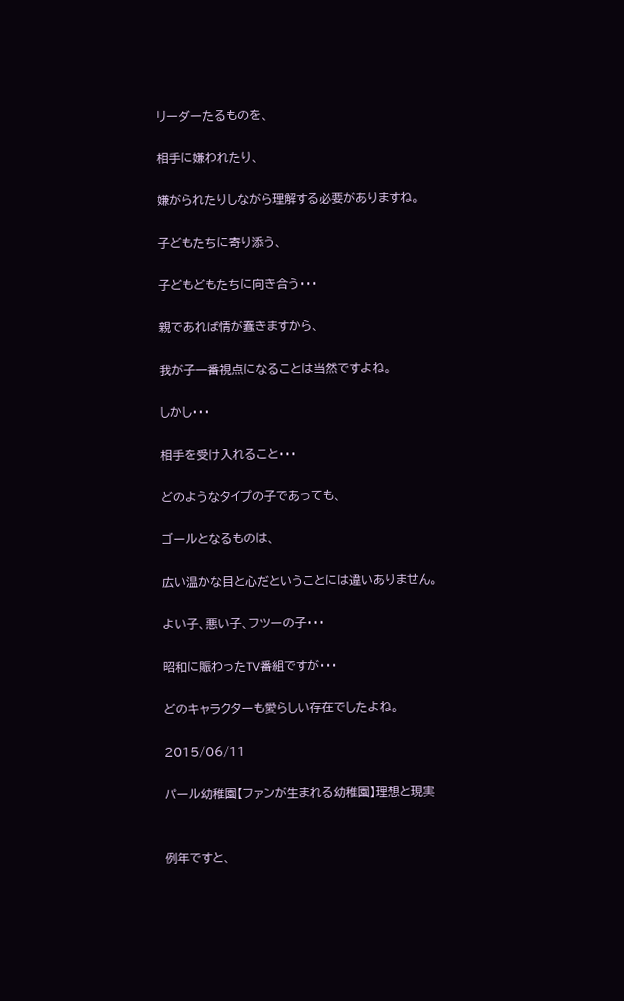リーダーたるものを、

相手に嫌われたり、

嫌がられたりしながら理解する必要がありますね。

子どもたちに寄り添う、

子どもどもたちに向き合う・・・

親であれば情が蠢きますから、

我が子一番視点になることは当然ですよね。

しかし・・・

相手を受け入れること・・・

どのようなタイプの子であっても、

ゴールとなるものは、

広い温かな目と心だということには違いありません。

よい子、悪い子、フツーの子・・・

昭和に賑わったTV番組ですが・・・

どのキャラクターも愛らしい存在でしたよね。

2015/06/11

パール幼稚園【ファンが生まれる幼稚園】理想と現実


例年ですと、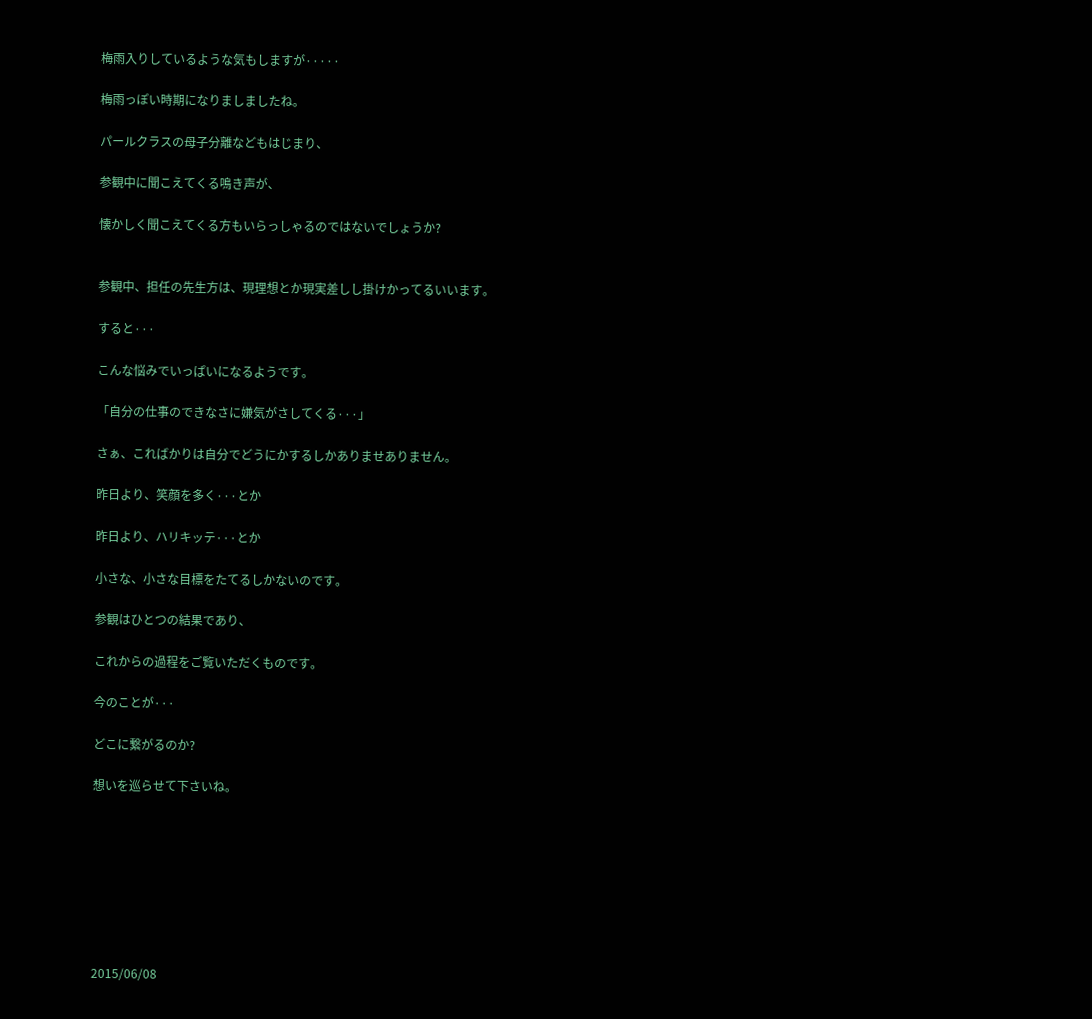梅雨入りしているような気もしますが·····

梅雨っぽい時期になりましましたね。

パールクラスの母子分離などもはじまり、

参観中に聞こえてくる鳴き声が、

懐かしく聞こえてくる方もいらっしゃるのではないでしょうか?


参観中、担任の先生方は、現理想とか現実差しし掛けかってるいいます。

すると···

こんな悩みでいっぱいになるようです。

「自分の仕事のできなさに嫌気がさしてくる···」

さぁ、こればかりは自分でどうにかするしかありませありません。

昨日より、笑顔を多く···とか

昨日より、ハリキッテ···とか

小さな、小さな目標をたてるしかないのです。

参観はひとつの結果であり、

これからの過程をご覧いただくものです。

今のことが···

どこに繋がるのか?

想いを巡らせて下さいね。








2015/06/08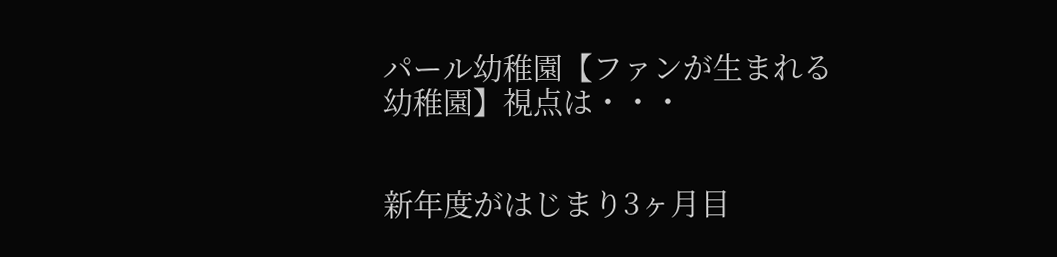パール幼稚園【ファンが生まれる幼稚園】視点は・・・


新年度がはじまり3ヶ月目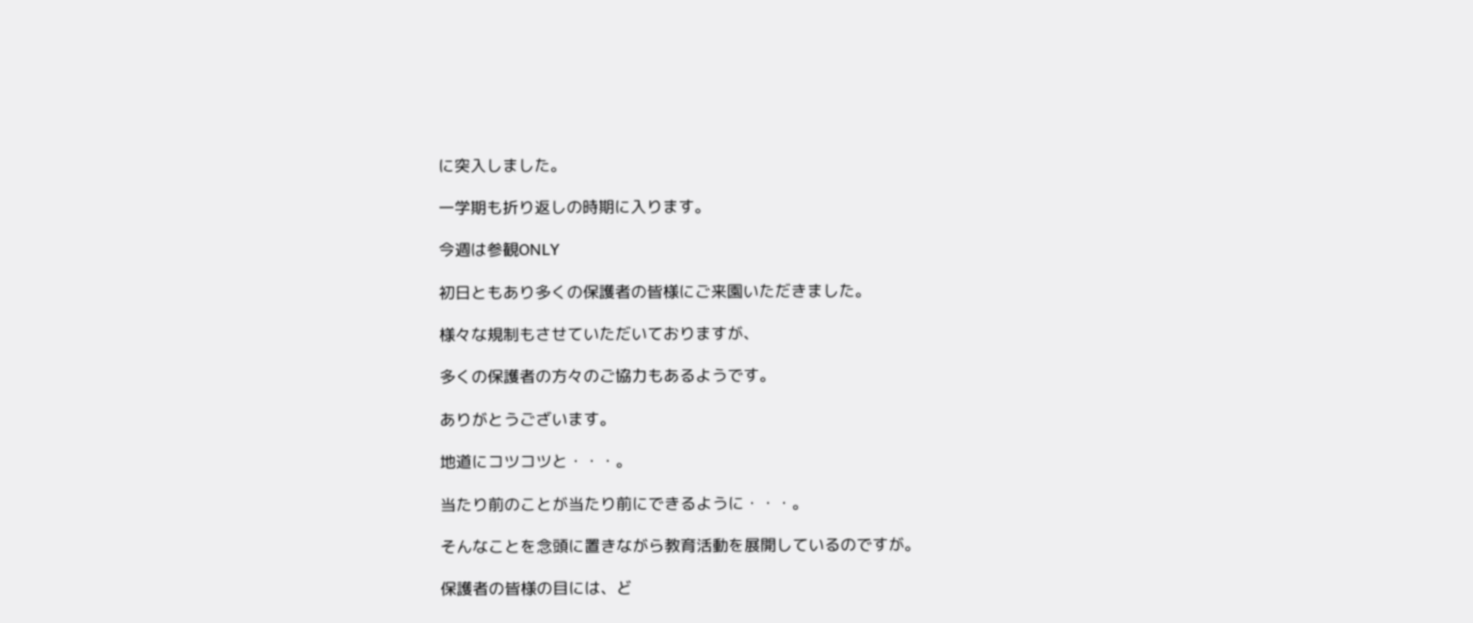に突入しました。

一学期も折り返しの時期に入ります。

今週は参観ONLY

初日ともあり多くの保護者の皆様にご来園いただきました。

様々な規制もさせていただいておりますが、

多くの保護者の方々のご協力もあるようです。

ありがとうございます。

地道にコツコツと・・・。

当たり前のことが当たり前にできるように・・・。

そんなことを念頭に置きながら教育活動を展開しているのですが。

保護者の皆様の目には、ど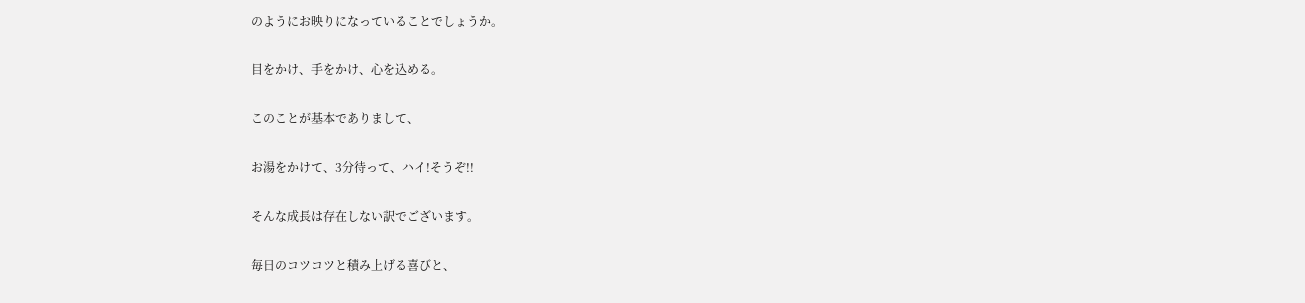のようにお映りになっていることでしょうか。

目をかけ、手をかけ、心を込める。

このことが基本でありまして、

お湯をかけて、3分待って、ハイ!そうぞ!!

そんな成長は存在しない訳でございます。

毎日のコツコツと積み上げる喜びと、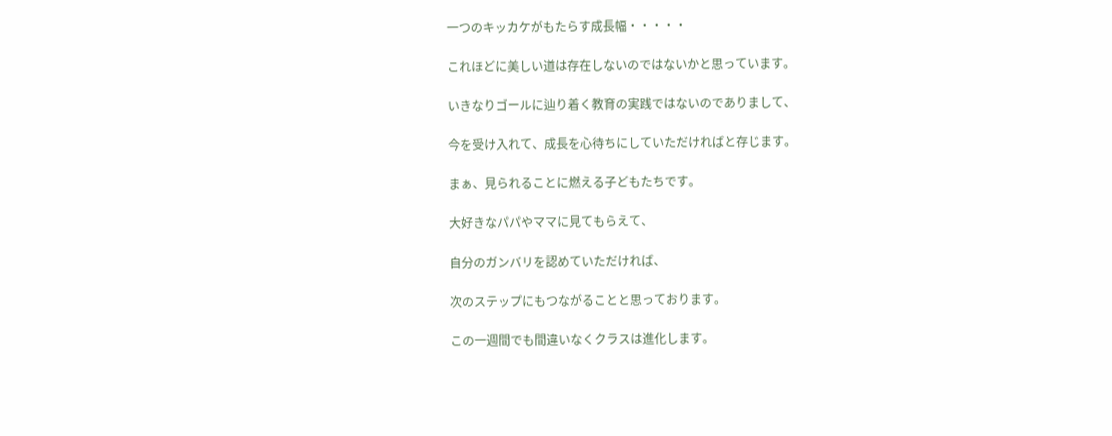一つのキッカケがもたらす成長幅・・・・・

これほどに美しい道は存在しないのではないかと思っています。

いきなりゴールに辿り着く教育の実践ではないのでありまして、

今を受け入れて、成長を心待ちにしていただければと存じます。

まぁ、見られることに燃える子どもたちです。

大好きなパパやママに見てもらえて、

自分のガンバリを認めていただければ、

次のステップにもつながることと思っております。

この一週間でも間違いなくクラスは進化します。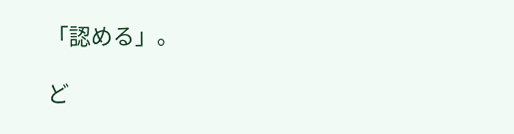「認める」。

ど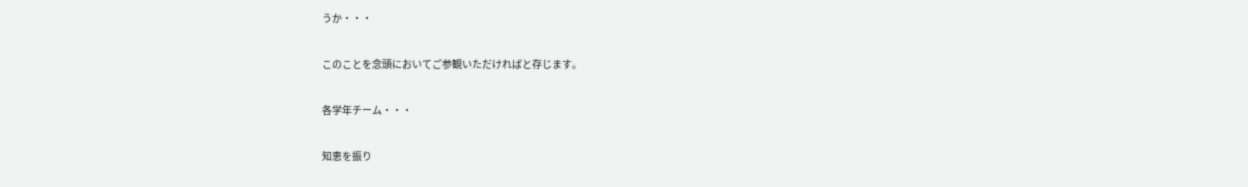うか・・・

このことを念頭においてご参観いただければと存じます。

各学年チーム・・・

知恵を振り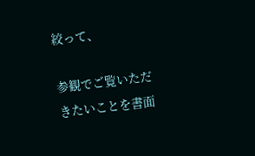絞って、

参観でご覧いただきたいことを書面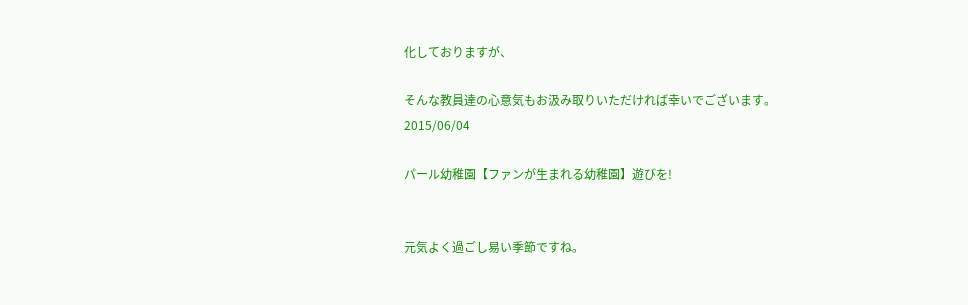化しておりますが、

そんな教員達の心意気もお汲み取りいただければ幸いでございます。
2015/06/04

パール幼稚園【ファンが生まれる幼稚園】遊びを!


元気よく過ごし易い季節ですね。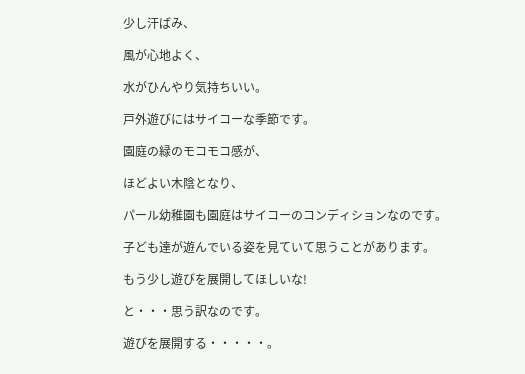少し汗ばみ、

風が心地よく、

水がひんやり気持ちいい。

戸外遊びにはサイコーな季節です。

園庭の緑のモコモコ感が、

ほどよい木陰となり、

パール幼稚園も園庭はサイコーのコンディションなのです。

子ども達が遊んでいる姿を見ていて思うことがあります。

もう少し遊びを展開してほしいな!

と・・・思う訳なのです。

遊びを展開する・・・・・。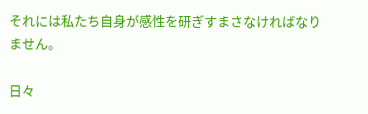それには私たち自身が感性を研ぎすまさなければなりません。

日々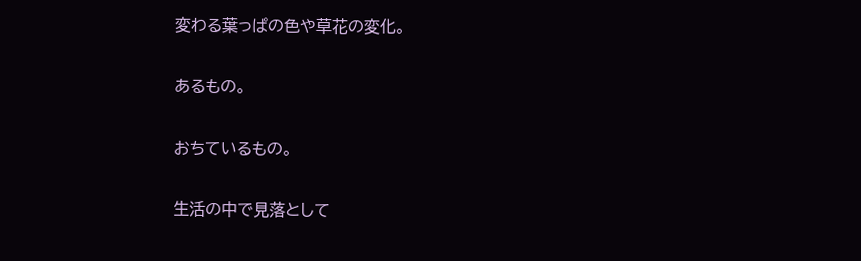変わる葉っぱの色や草花の変化。

あるもの。

おちているもの。

生活の中で見落として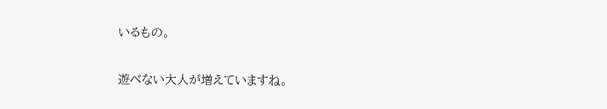いるもの。

遊べない大人が増えていますね。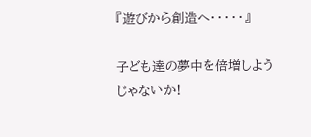『遊びから創造へ・・・・・』

子ども達の夢中を倍増しようじゃないか!